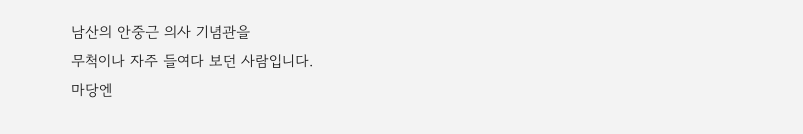남산의 안중근 의사 기념관을
무척이나 자주 들여다 보던 사람입니다.
마당엔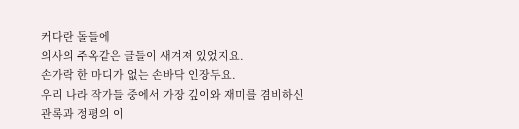커다란 돌들에
의사의 주옥같은 글들이 새겨져 있었지요.
손가락 한 마디가 없는 손바닥 인장두요.
우리 나라 작가들 중에서 가장 깊이와 재미를 겸비하신
관록과 정평의 이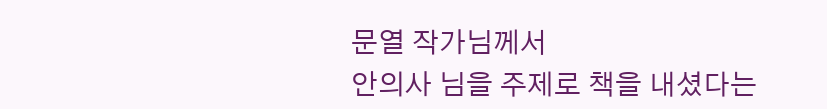문열 작가님께서
안의사 님을 주제로 책을 내셨다는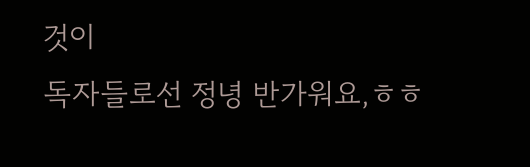것이
독자들로선 정녕 반가워요,ㅎㅎ